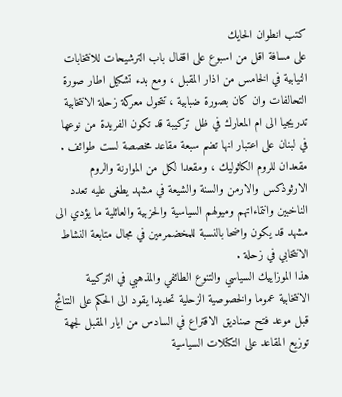كتب انطوان الحايك
على مسافة اقل من اسبوع على اقفال باب الترشيحات للانتخابات النيابية في الخامس من اذار المقبل ، ومع بدء تشكيل اطار صورة التحالفات وان كان بصورة ضبابية ، تتحول معركة زحلة الانتخابية تدريجيا الى ام المعارك في ظل تركيبة قد تكون الفريدة من نوعها في لبنان على اعتبار انها تضم سبعة مقاعد مخصصة لست طوائف . مقعدان للروم الكاثوليك ، ومقعدا لكل من الموارنة والروم الارثوذكس والارمن والسنة والشيعة في مشهد يطغى عليه تعدد الناخبين وانتماءاتهم وميولهم السياسية والحزبية والعائلية ما يؤدي الى مشهد قد يكون واضحا بالنسبة للمخضمرمين في مجال متابعة النشاط الانتخابي في زحلة .
هذا الموزاييك السياسي والتنوع الطائفي والمذهبي في التركيبة الانتخابية عموما والخصوصية الزحلية تحديدا يقود الى الحكم على النتائج قبل موعد فتح صناديق الاقتراع في السادس من ايار المقبل لجهة توزيع المقاعد على التكتلات السياسية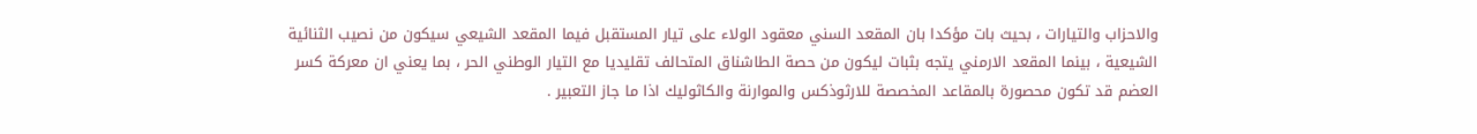والاحزاب والتيارات ، بحيث بات مؤكدا بان المقعد السني معقود الولاء على تيار المستقبل فيما المقعد الشيعي سيكون من نصيب الثنائية الشيعية ، بينما المقعد الارمني يتجه بثبات ليكون من حصة الطاشناق المتحالف تقليديا مع التيار الوطني الحر ، بما يعني ان معركة كسر العضم قد تكون محصورة بالمقاعد المخصصة للارثوذكس والموارنة والكاثوليك اذا ما جاز التعبير .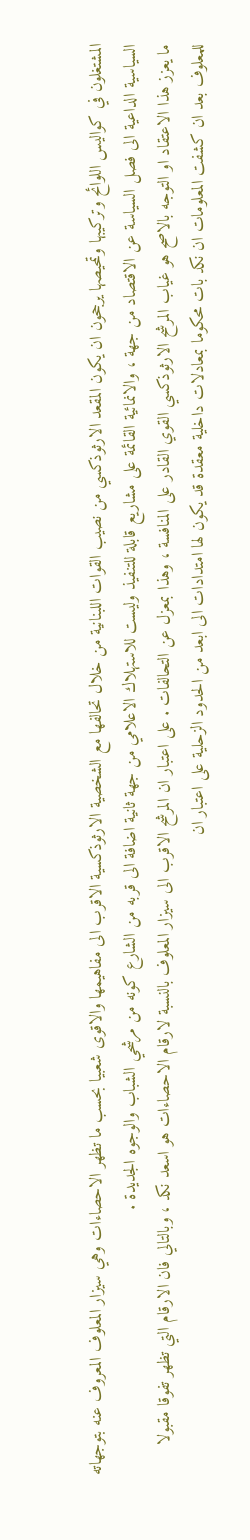المشتغلون في كواليس اللوائح وتركيبها وتمحيصها يرجحون ان يكون المقعد الارثوذكسي من نصيب القوات اللبنانية من خلال تحالفها مع الشخصية الارثوذكسية الاقرب الى مفاهيمها والاقوى شعبيا بحسب ما تظهر الاحصاءات وهي سيزار المعلوف المعروف عنه بتوجهاته السياسية الداعية الى فصل السياسة عن الاقتصاد من جهة ، والانمائية القائمة على مشاريع قابلة للتنفيذ وليست للاستهلاك الاعلامي من جهة ثانية اضافة الى قربه من الشارع كونه من مرشحي الشباب والوجوه الجديدة .
ما يعزز هذا الاعتقاد او التوجه بالاصح هو غياب المرشح الارثوذكسي القوي القادر على المنافسة ، وهذا بمعزل عن التحالفات . على اعتبار ان المرشح الاقرب الى سيزار المعلوف بالنسبة لارقام الاحصاءات هو اسعد نكد ، وبالتالي فان الارقام التي تظهر تفوقا مقبولا للمعلوف بعد ان كشفت المعلومات ان نكد بات محكوما بمعادلات داخلية معقدة قد يكون لها امتدادات الى ابعد من الحدود الزحلية على اعتبار ان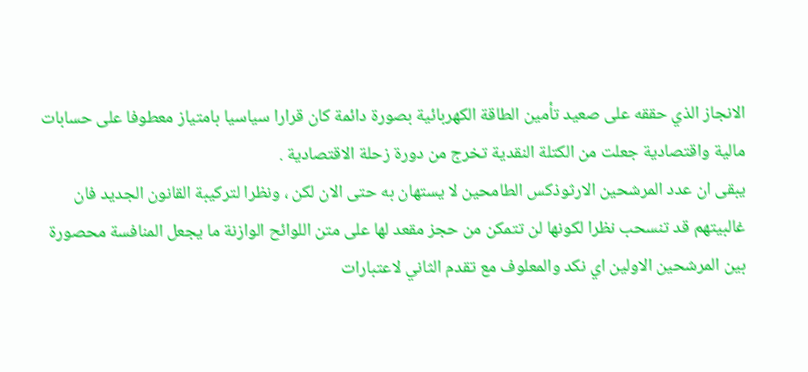الانجاز الذي حققه على صعيد تأمين الطاقة الكهربائية بصورة دائمة كان قرارا سياسيا بامتياز معطوفا على حسابات مالية واقتصادية جعلت من الكتلة النقدية تخرج من دورة زحلة الاقتصادية .
يبقى ان عدد المرشحين الارثوذكس الطامحين لا يستهان به حتى الان لكن ، ونظرا لتركيبة القانون الجديد فان غالبيتهم قد تنسحب نظرا لكونها لن تتمكن من حجز مقعد لها على متن اللوائح الوازنة ما يجعل المنافسة محصورة بين المرشحين الاولين اي نكد والمعلوف مع تقدم الثاني لاعتبارات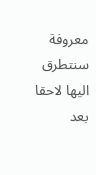معروفة سنتطرق اليها لاحقا بعد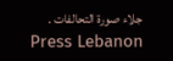جلاء صورة التحالفات .
Press Lebanon